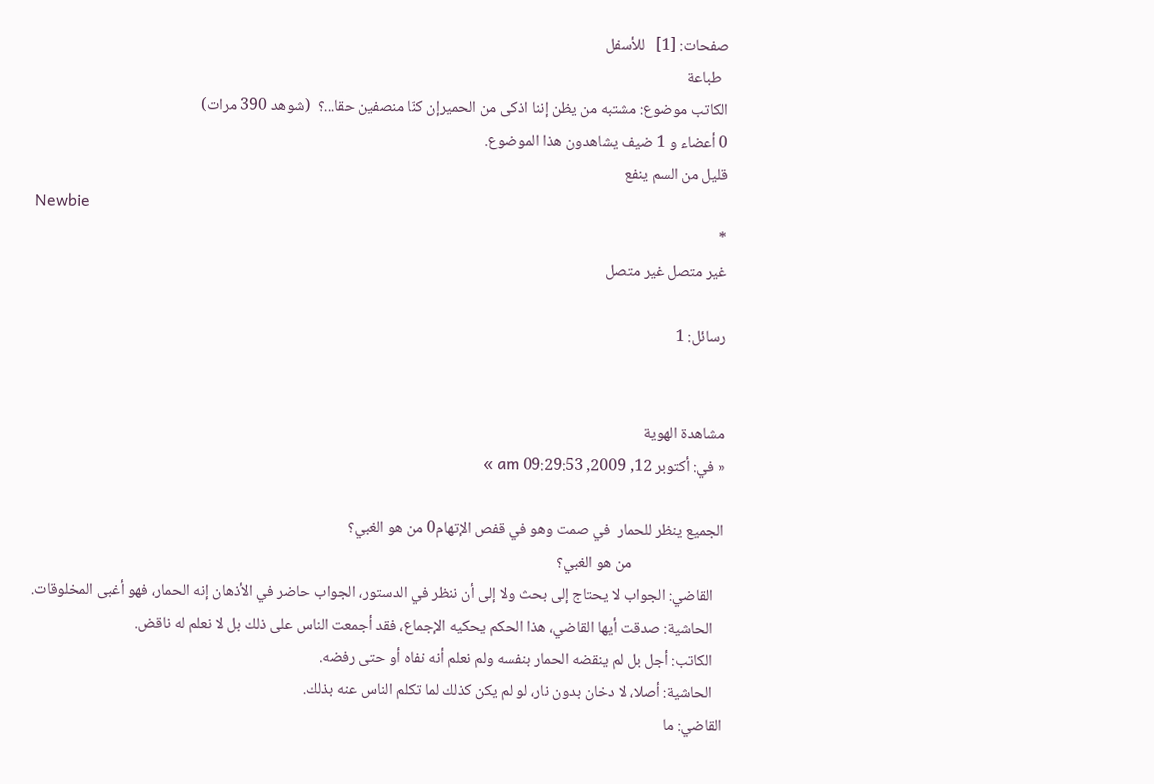صفحات: [1]   للأسفل
  طباعة
الكاتب موضوع: مشتبه من يظن إننا اذكى من الحميرإن كنّا منصفين حقا...؟  (شوهد 390 مرات)
0 أعضاء و 1 ضيف يشاهدون هذا الموضوع.
قليل من السم ينفع
Newbie
*
غير متصل غير متصل

رسائل: 1


مشاهدة الهوية
« في: أكتوبر 12, 2009, 09:29:53 am »

الجميع ينظر للحمار  في صمت وهو في قفص الإتهام0 من هو الغبي؟
                          من هو الغبي؟
   القاضي: الجواب لا يحتاج إلى بحث ولا إلى أن ننظر في الدستور، الجواب حاضر في الأذهان إنه الحمار، فهو أغبى المخلوقات.
   الحاشية: صدقت أيها القاضي، هذا الحكم يحكيه الإجماع، فقد أجمعت الناس على ذلك بل لا نعلم له ناقض.
   الكاتب: أجل بل لم ينقضه الحمار بنفسه ولم نعلم أنه نفاه أو حتى رفضه.
   الحاشية: أصلا، لا دخان بدون نار، لو لم يكن كذلك لما تكلم الناس عنه بذلك.
القاضي: ما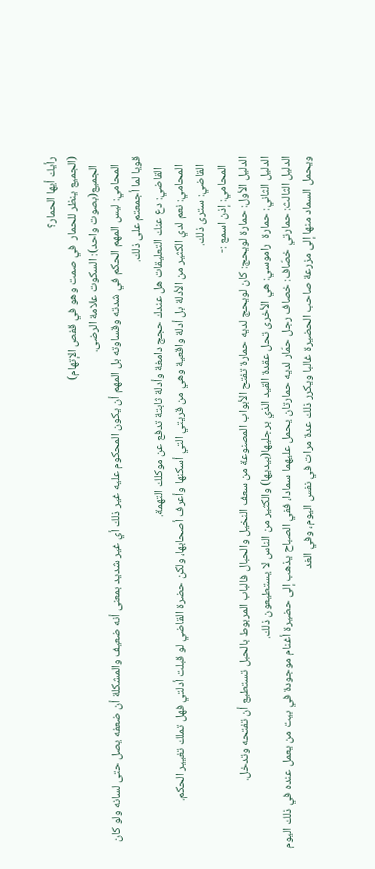رأيك أيها الحمار؟
(الجميع ينظر للحمار  في صمت وهو في قفص الإتهام)
   الجميع(بصوت واحد): السكوت علامة الرضى.
   المحامي: ليس المهم الحكم في شدته وقساوته بل المهم أن يكون المحكوم عليه غير ذلك أي غير شديد بمعنى أنه ضعيف والمشكلة أن ضعفه يصل حتى لسانه ولو كان قويا لما أجمعتم على ذلك.
    القاضي: دع عنك التعليقات هل عندك حجج دامغة وأدلة ثابتة تدفع عن موكلك التهمة.
   المحامي: نعم لدي الكثير من الأدلة بل أدلة واقعية وهي من قريتي التي أسكنها وأعرف أصحابها، ولكن حضرة القاضي لو قبلت أدلتي فهل تملك تغيير الحكم.
   القاضي: سترى ذلك.
   المحامي: إذن اسمع :-
الدليل الأول: حمارة لويحج: كان لويحج لديه حمارة تفتح الأبواب المصنوعة من سعف النخيل والحبال فالباب المربوط بالحبل تستطيع أن تفتحه وتدخل.
الدليل الثاني: حمارة  راموسي: هي الأخرى تحل عقدة القيد الذي برجليها(بيديها) والكثير من الناس لا يستطيعون ذلك.
الدليل الثالث: حمارتي خصّاف: خصاف رجل حمّار لديه حمارتان يحمل عليهما سمادا، ففي الصباح يذهب إلى حضيرة أغنام موجودة في بيت من يعمل عنده في ذلك اليوم ويحمل السماد منها إلى مزرعة صاحب الحضيرة غالبا ويكرر ذلك عدة مرات في نفس اليوم، وفي الغد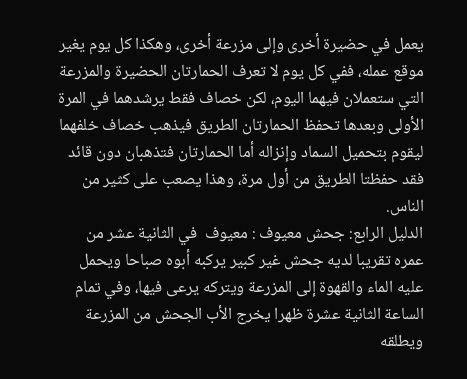يعمل في حضيرة أخرى وإلى مزرعة أخرى، وهكذا كل يوم يغير موقع عمله، ففي كل يوم لا تعرف الحمارتان الحضيرة والمزرعة التي ستعملان فيهما اليوم، لكن خصاف فقط يرشدهما في المرة الأولى وبعدها تحفظ الحمارتان الطريق فيذهب خصاف خلفهما ليقوم بتحميل السماد وإنزاله أما الحمارتان فتذهبان دون قائد فقد حفظتا الطريق من أول مرة، وهذا يصعب على كثير من الناس.
الدليل الرابع: جحش معيوف : معيوف  في الثانية عشر من عمره تقريبا لديه جحش غير كبير يركبه أبوه صباحا ويحمل عليه الماء والقهوة إلى المزرعة ويتركه يرعى فيها، وفي تمام الساعة الثانية عشرة ظهرا يخرج الأب الجحش من المزرعة ويطلقه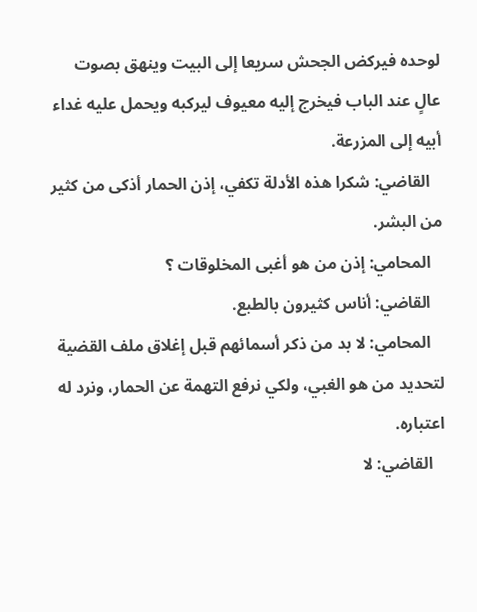لوحده فيركض الجحش سريعا إلى البيت وينهق بصوت عالٍ عند الباب فيخرج إليه معيوف ليركبه ويحمل عليه غداء أبيه إلى المزرعة.
   القاضي: شكرا هذه الأدلة تكفي، إذن الحمار أذكى من كثير من البشر.
   المحامي: إذن من هو أغبى المخلوقات ؟
   القاضي: أناس كثيرون بالطبع.
   المحامي: لا بد من ذكر أسمائهم قبل إغلاق ملف القضية لتحديد من هو الغبي، ولكي نرفع التهمة عن الحمار، ونرد له اعتباره.
   القاضي: لا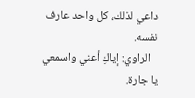داعي لذلك، كل واحد عارف نفسه.
   الراوي: إياكِ أعني واسمعي يا جارة.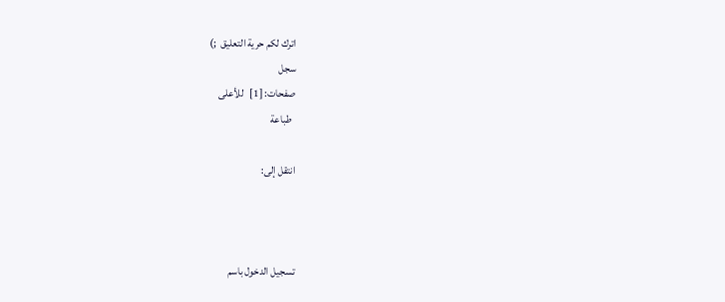اترك لكم حرية التعليق  ;)
سجل
صفحات: [1]   للأعلى
  طباعة

انتقل إلى:



تسجيل الدخول باسم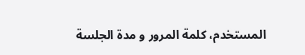المستخدم، كلمة المرور و مدة الجلسة